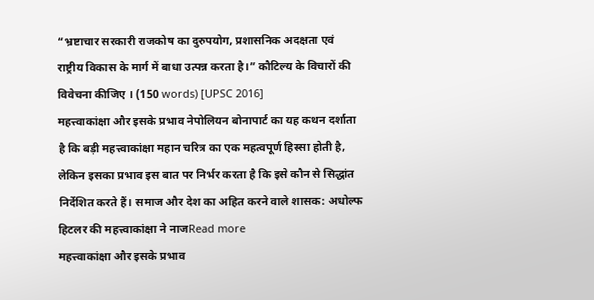“भ्रष्टाचार सरकारी राजकोष का दुरुपयोग, प्रशासनिक अदक्षता एवं राष्ट्रीय विकास के मार्ग में बाधा उत्पन्न करता है।” कौटिल्य के विचारों की विवेचना कीजिए । (150 words) [UPSC 2016]
महत्त्वाकांक्षा और इसके प्रभाव नेपोलियन बोनापार्ट का यह कथन दर्शाता है कि बड़ी महत्त्वाकांक्षा महान चरित्र का एक महत्वपूर्ण हिस्सा होती है, लेकिन इसका प्रभाव इस बात पर निर्भर करता है कि इसे कौन से सिद्धांत निर्देशित करते हैं। समाज और देश का अहित करने वाले शासक: अधोल्फ हिटलर की महत्त्वाकांक्षा ने नाजRead more
महत्त्वाकांक्षा और इसके प्रभाव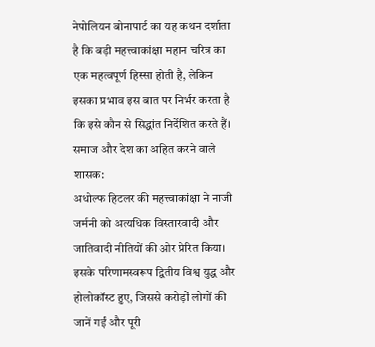नेपोलियन बोनापार्ट का यह कथन दर्शाता है कि बड़ी महत्त्वाकांक्षा महान चरित्र का एक महत्वपूर्ण हिस्सा होती है, लेकिन इसका प्रभाव इस बात पर निर्भर करता है कि इसे कौन से सिद्धांत निर्देशित करते हैं।
समाज और देश का अहित करने वाले शासक:
अधोल्फ हिटलर की महत्त्वाकांक्षा ने नाजी जर्मनी को अत्यधिक विस्तारवादी और जातिवादी नीतियों की ओर प्रेरित किया। इसके परिणामस्वरूप द्वितीय विश्व युद्ध और होलोकॉस्ट हुए, जिससे करोड़ों लोगों की जानें गईं और पूरी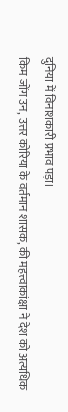दुनिया में विनाशकारी प्रभाव पड़ा।
किम जोंग उन, उत्तर कोरिया के वर्तमान शासक, की महत्त्वाकांक्षा ने देश को अत्यधिक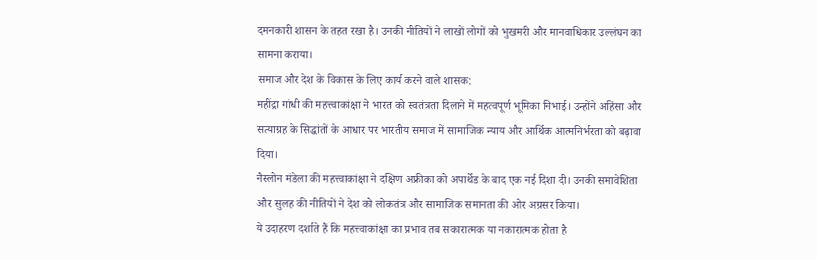दमनकारी शासन के तहत रखा है। उनकी नीतियों ने लाखों लोगों को भुखमरी और मानवाधिकार उल्लंघन का सामना कराया।
समाज और देश के विकास के लिए कार्य करने वाले शासक:
महींद्रा गांधी की महत्त्वाकांक्षा ने भारत को स्वतंत्रता दिलाने में महत्वपूर्ण भूमिका निभाई। उन्होंने अहिंसा और सत्याग्रह के सिद्धांतों के आधार पर भारतीय समाज में सामाजिक न्याय और आर्थिक आत्मनिर्भरता को बढ़ावा दिया।
नैस्लोन मंडेला की महत्त्वाकांक्षा ने दक्षिण अफ्रीका को अपार्थेड के बाद एक नई दिशा दी। उनकी समावेशिता और सुलह की नीतियों ने देश को लोकतंत्र और सामाजिक समानता की ओर अग्रसर किया।
ये उदाहरण दर्शाते हैं कि महत्त्वाकांक्षा का प्रभाव तब सकारात्मक या नकारात्मक होता है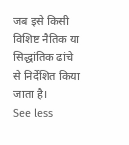जब इसे किसी विशिष्ट नैतिक या सिद्धांतिक ढांचे से निर्देशित किया जाता है।
See less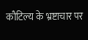कौटिल्य के भ्रष्टाचार पर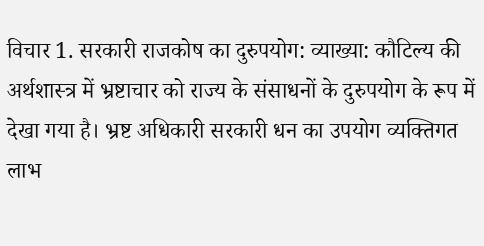विचार 1. सरकारी राजकोष का दुरुपयोग: व्याख्या: कौटिल्य की अर्थशास्त्र में भ्रष्टाचार को राज्य के संसाधनों के दुरुपयोग के रूप में देखा गया है। भ्रष्ट अधिकारी सरकारी धन का उपयोग व्यक्तिगत लाभ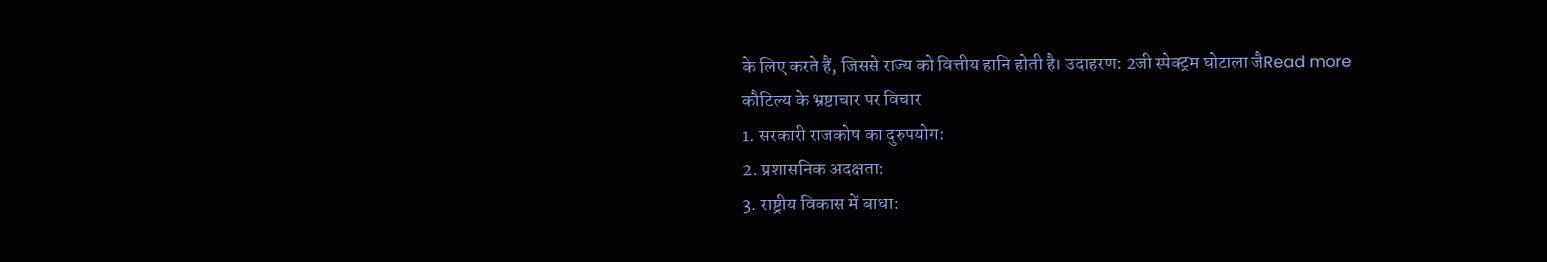के लिए करते हैं, जिससे राज्य को वित्तीय हानि होती है। उदाहरण: 2जी स्पेक्ट्रम घोटाला जैRead more
कौटिल्य के भ्रष्टाचार पर विचार
1. सरकारी राजकोष का दुरुपयोग:
2. प्रशासनिक अदक्षता:
3. राष्ट्रीय विकास में बाधा: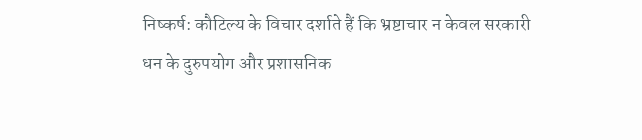निष्कर्ष: कौटिल्य के विचार दर्शाते हैं कि भ्रष्टाचार न केवल सरकारी धन के दुरुपयोग और प्रशासनिक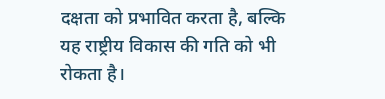दक्षता को प्रभावित करता है, बल्कि यह राष्ट्रीय विकास की गति को भी रोकता है।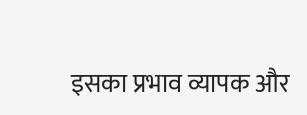इसका प्रभाव व्यापक और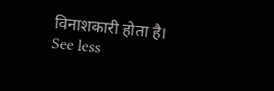विनाशकारी होता है।
See less